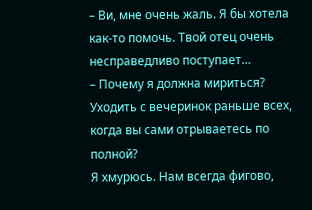– Ви, мне очень жаль. Я бы хотела как-то помочь. Твой отец очень несправедливо поступает…
– Почему я должна мириться? Уходить с вечеринок раньше всех, когда вы сами отрываетесь по полной?
Я хмурюсь. Нам всегда фигово,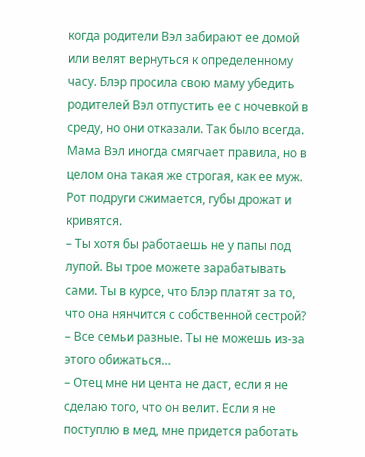когда родители Вэл забирают ее домой или велят вернуться к определенному часу. Блэр просила свою маму убедить родителей Вэл отпустить ее с ночевкой в среду, но они отказали. Так было всегда. Мама Вэл иногда смягчает правила, но в целом она такая же строгая, как ее муж.
Рот подруги сжимается, губы дрожат и кривятся.
– Ты хотя бы работаешь не у папы под лупой. Вы трое можете зарабатывать сами. Ты в курсе, что Блэр платят за то, что она нянчится с собственной сестрой?
– Все семьи разные. Ты не можешь из-за этого обижаться…
– Отец мне ни цента не даст, если я не сделаю того, что он велит. Если я не поступлю в мед, мне придется работать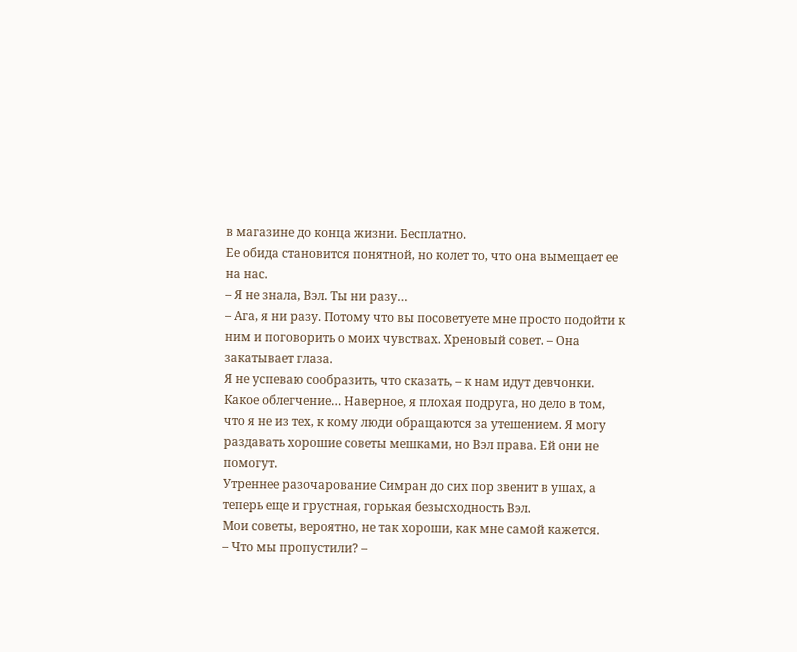в магазине до конца жизни. Бесплатно.
Ее обида становится понятной, но колет то, что она вымещает ее на нас.
– Я не знала, Вэл. Ты ни разу…
– Ага, я ни разу. Потому что вы посоветуете мне просто подойти к ним и поговорить о моих чувствах. Хреновый совет. – Она закатывает глаза.
Я не успеваю сообразить, что сказать, – к нам идут девчонки. Какое облегчение… Наверное, я плохая подруга, но дело в том, что я не из тех, к кому люди обращаются за утешением. Я могу раздавать хорошие советы мешками, но Вэл права. Ей они не помогут.
Утреннее разочарование Симран до сих пор звенит в ушах, а теперь еще и грустная, горькая безысходность Вэл.
Мои советы, вероятно, не так хороши, как мне самой кажется.
– Что мы пропустили? –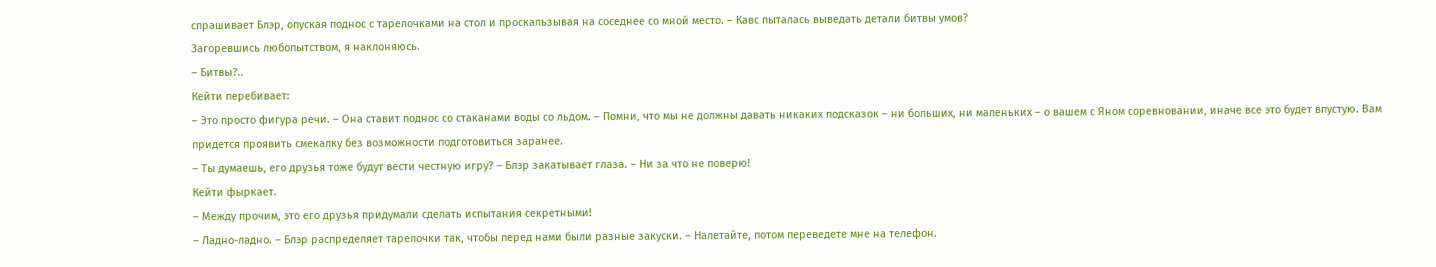спрашивает Блэр, опуская поднос с тарелочками на стол и проскальзывая на соседнее со мной место. – Кавс пыталась выведать детали битвы умов?
Загоревшись любопытством, я наклоняюсь.
– Битвы?..
Кейти перебивает:
– Это просто фигура речи. – Она ставит поднос со стаканами воды со льдом. – Помни, что мы не должны давать никаких подсказок – ни больших, ни маленьких – о вашем с Яном соревновании, иначе все это будет впустую. Вам придется проявить смекалку без возможности подготовиться заранее.
– Ты думаешь, его друзья тоже будут вести честную игру? – Блэр закатывает глаза. – Ни за что не поверю!
Кейти фыркает.
– Между прочим, это его друзья придумали сделать испытания секретными!
– Ладно-ладно. – Блэр распределяет тарелочки так, чтобы перед нами были разные закуски. – Налетайте, потом переведете мне на телефон.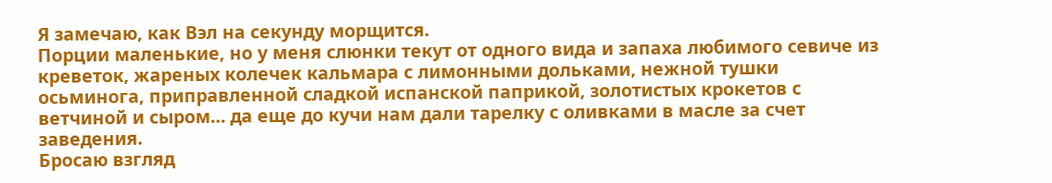Я замечаю, как Вэл на секунду морщится.
Порции маленькие, но у меня слюнки текут от одного вида и запаха любимого севиче из креветок, жареных колечек кальмара с лимонными дольками, нежной тушки осьминога, приправленной сладкой испанской паприкой, золотистых крокетов с ветчиной и сыром… да еще до кучи нам дали тарелку с оливками в масле за счет заведения.
Бросаю взгляд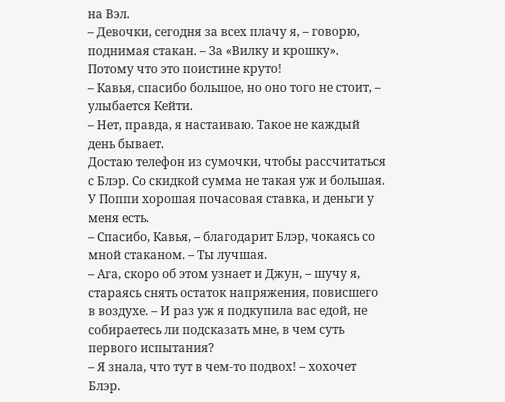на Вэл.
– Девочки, сегодня за всех плачу я, – говорю, поднимая стакан. – За «Вилку и крошку». Потому что это поистине круто!
– Кавья, спасибо большое, но оно того не стоит, – улыбается Кейти.
– Нет, правда, я настаиваю. Такое не каждый день бывает.
Достаю телефон из сумочки, чтобы рассчитаться с Блэр. Со скидкой сумма не такая уж и большая. У Поппи хорошая почасовая ставка, и деньги у меня есть.
– Спасибо, Кавья, – благодарит Блэр, чокаясь со мной стаканом. – Ты лучшая.
– Ага, скоро об этом узнает и Джун, – шучу я, стараясь снять остаток напряжения, повисшего в воздухе. – И раз уж я подкупила вас едой, не собираетесь ли подсказать мне, в чем суть первого испытания?
– Я знала, что тут в чем-то подвох! – хохочет Блэр.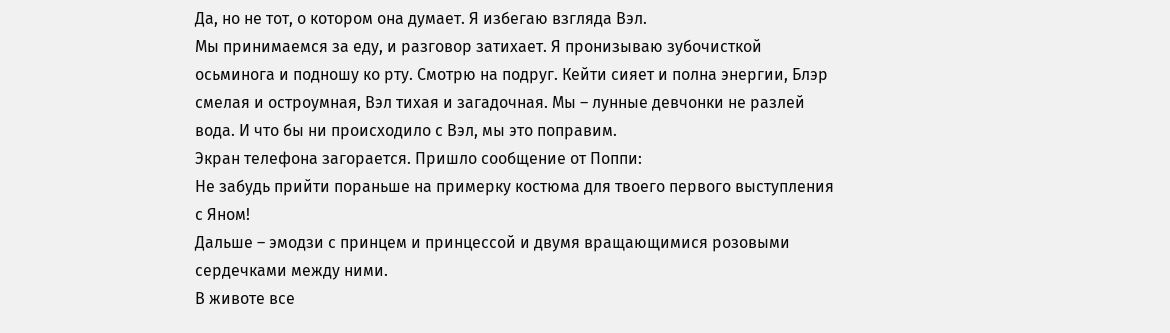Да, но не тот, о котором она думает. Я избегаю взгляда Вэл.
Мы принимаемся за еду, и разговор затихает. Я пронизываю зубочисткой осьминога и подношу ко рту. Смотрю на подруг. Кейти сияет и полна энергии, Блэр смелая и остроумная, Вэл тихая и загадочная. Мы – лунные девчонки не разлей вода. И что бы ни происходило с Вэл, мы это поправим.
Экран телефона загорается. Пришло сообщение от Поппи:
Не забудь прийти пораньше на примерку костюма для твоего первого выступления с Яном!
Дальше – эмодзи с принцем и принцессой и двумя вращающимися розовыми сердечками между ними.
В животе все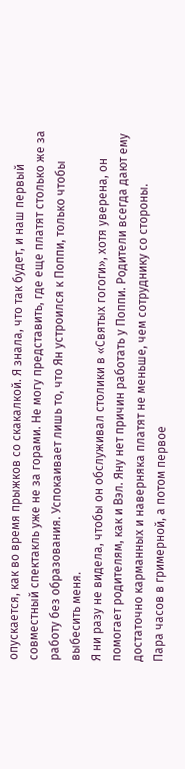опускается, как во время прыжков со скакалкой. Я знала, что так будет, и наш первый совместный спектакль уже не за горами. Не могу представить, где еще платят столько же за работу без образования. Успокаивает лишь то, что Ян устроился к Поппи, только чтобы выбесить меня.
Я ни разу не видела, чтобы он обслуживал столики в «Святых гогоги», хотя уверена, он помогает родителям, как и Вэл. Яну нет причин работать у Поппи. Родители всегда дают ему достаточно карманных и наверняка платят не меньше, чем сотруднику со стороны.
Пара часов в гримерной, а потом первое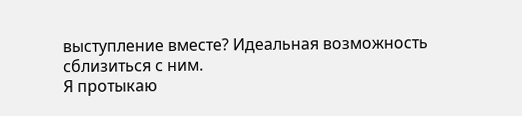выступление вместе? Идеальная возможность сблизиться с ним.
Я протыкаю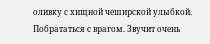оливку с хищной чеширской улыбкой.
Побрататься с врагом. Звучит очень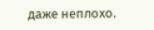даже неплохо.